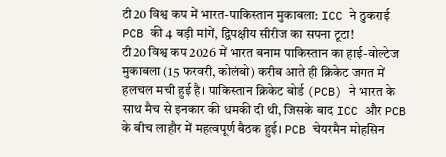टी20 विश्व कप में भारत-पाकिस्तान मुकाबला: ICC ने ठुकराई PCB की 4 बड़ी मांगें, द्विपक्षीय सीरीज का सपना टूटा!
टी20 विश्व कप 2026 में भारत बनाम पाकिस्तान का हाई-वोल्टेज मुकाबला (15 फरवरी, कोलंबो) करीब आते ही क्रिकेट जगत में हलचल मची हुई है। पाकिस्तान क्रिकेट बोर्ड (PCB) ने भारत के साथ मैच से इनकार की धमकी दी थी, जिसके बाद ICC और PCB के बीच लाहौर में महत्वपूर्ण बैठक हुई। PCB चेयरमैन मोहसिन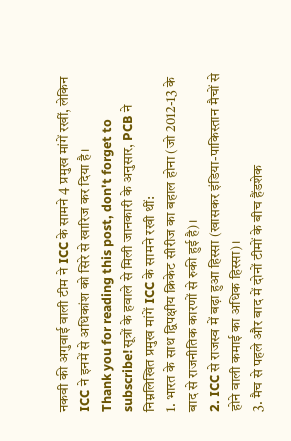नकवी की अगुवाई वाली टीम ने ICC के सामने 4 प्रमुख मांगें रखीं, लेकिन ICC ने इनमें से अधिकांश को सिरे से खारिज कर दिया है।
Thank you for reading this post, don't forget to subscribe!सूत्रों के हवाले से मिली जानकारी के अनुसार, PCB ने निम्नलिखित प्रमुख मांगें ICC के सामने रखी थीं:
1. भारत के साथ द्विपक्षीय क्रिकेट सीरीज का बहाल होना (जो 2012-13 के बाद से राजनीतिक कारणों से रुकी हुई है)।
2. ICC से राजस्व में बढ़ा हुआ हिस्सा (खासकर इंडिया-पाकिस्तान मैचों से होने वाली कमाई का अधिक हिस्सा)।
3. मैच से पहले और बाद में दोनों टीमों के बीच हैंडशेक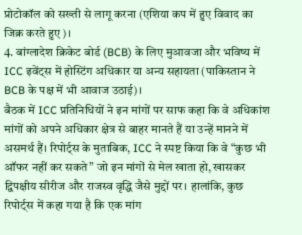प्रोटोकॉल को सख्ती से लागू करना (एशिया कप में हुए विवाद का जिक्र करते हुए)।
4. बांग्लादेश क्रिकेट बोर्ड (BCB) के लिए मुआवजा और भविष्य में ICC इवेंट्स में होस्टिंग अधिकार या अन्य सहायता (पाकिस्तान ने BCB के पक्ष में भी आवाज उठाई)।
बैठक में ICC प्रतिनिधियों ने इन मांगों पर साफ कहा कि वे अधिकांश मांगों को अपने अधिकार क्षेत्र से बाहर मानते हैं या उन्हें मानने में असमर्थ हैं। रिपोर्ट्स के मुताबिक, ICC ने स्पष्ट किया कि वे “कुछ भी ऑफर नहीं कर सकते” जो इन मांगों से मेल खाता हो, खासकर द्विपक्षीय सीरीज और राजस्व वृद्धि जैसे मुद्दों पर। हालांकि, कुछ रिपोर्ट्स में कहा गया है कि एक मांग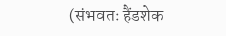(संभवतः हैंडशेक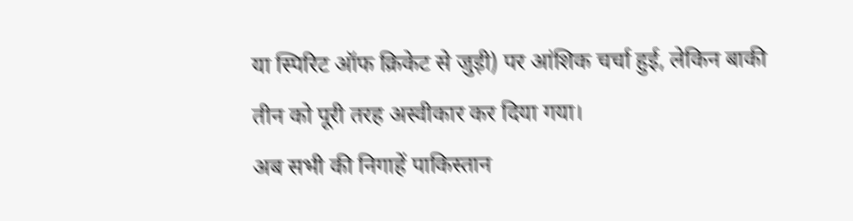या स्पिरिट ऑफ क्रिकेट से जुड़ी) पर आंशिक चर्चा हुई, लेकिन बाकी तीन को पूरी तरह अस्वीकार कर दिया गया।
अब सभी की निगाहें पाकिस्तान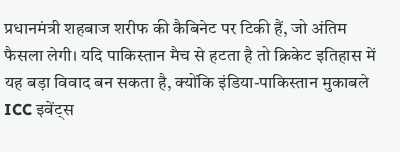प्रधानमंत्री शहबाज शरीफ की कैबिनेट पर टिकी हैं, जो अंतिम फैसला लेगी। यदि पाकिस्तान मैच से हटता है तो क्रिकेट इतिहास में यह बड़ा विवाद बन सकता है, क्योंकि इंडिया-पाकिस्तान मुकाबले ICC इवेंट्स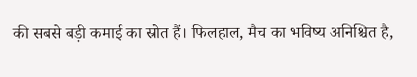की सबसे बड़ी कमाई का स्रोत हैं। फिलहाल, मैच का भविष्य अनिश्चित है,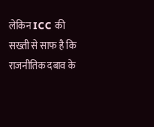लेकिन ICC की सख्ती से साफ है कि राजनीतिक दबाव के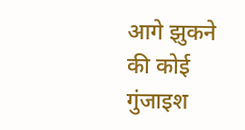आगे झुकने की कोई गुंजाइश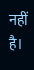नहीं है।